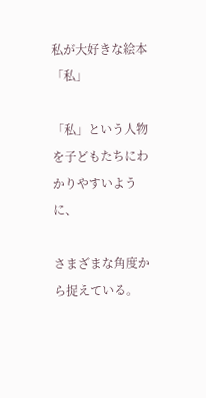私が大好きな絵本「私」

「私」という人物を子どもたちにわかりやすいように、

さまざまな角度から捉えている。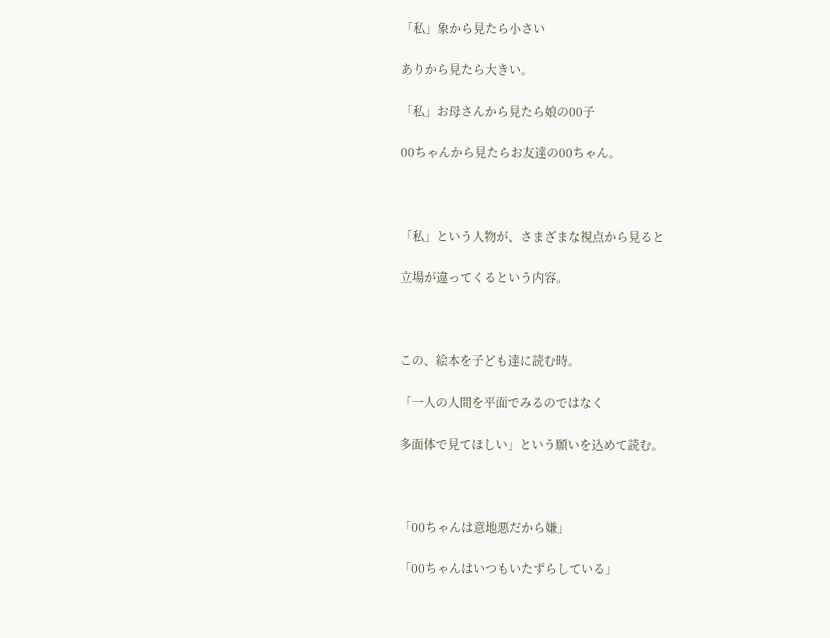「私」象から見たら小さい

ありから見たら大きい。

「私」お母さんから見たら娘の00子

00ちゃんから見たらお友達の00ちゃん。



「私」という人物が、さまざまな視点から見ると

立場が違ってくるという内容。



この、絵本を子ども達に読む時。

「一人の人間を平面でみるのではなく

多面体で見てほしい」という願いを込めて読む。



「00ちゃんは意地悪だから嫌」

「00ちゃんはいつもいたずらしている」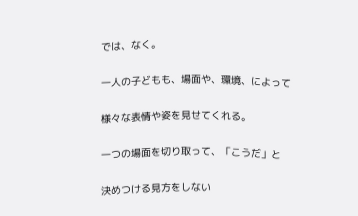では、なく。

一人の子どもも、場面や、環境、によって

様々な表情や姿を見せてくれる。

一つの場面を切り取って、「こうだ」と

決めつける見方をしない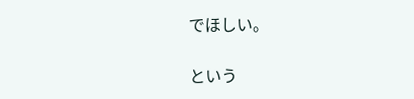でほしい。

という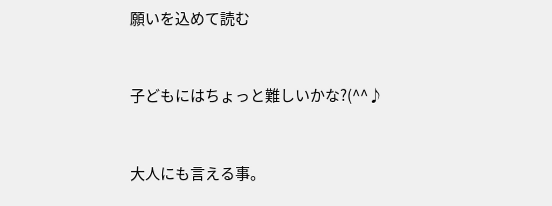願いを込めて読む



子どもにはちょっと難しいかな?(^^♪



大人にも言える事。